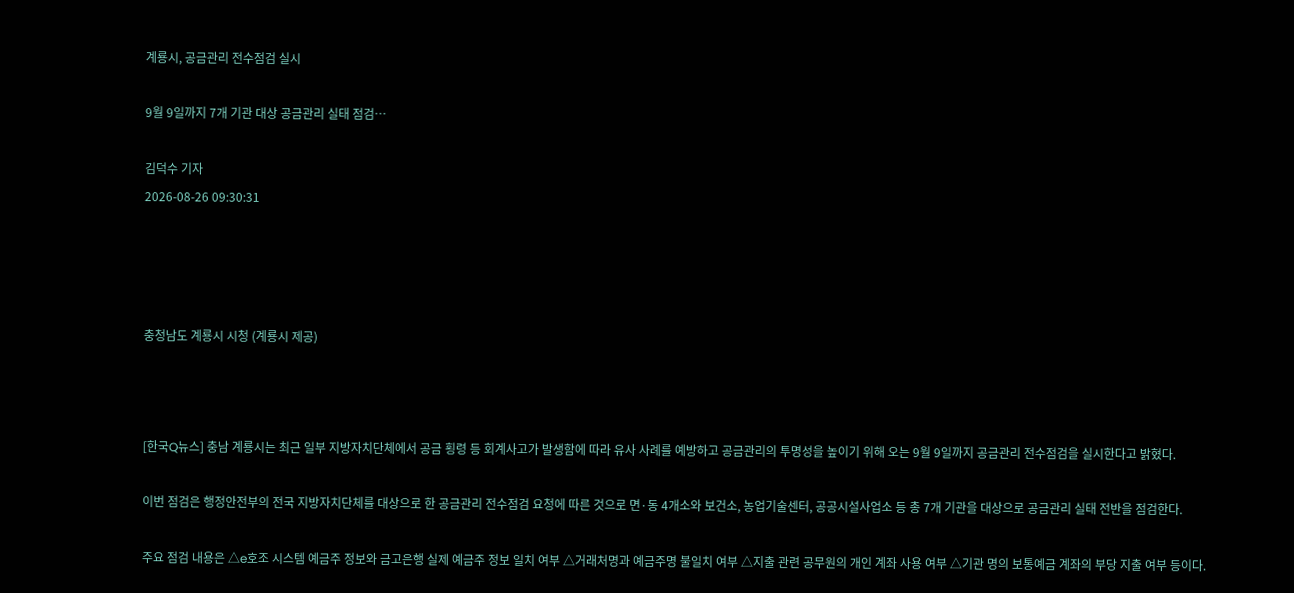계룡시, 공금관리 전수점검 실시

9월 9일까지 7개 기관 대상 공금관리 실태 점검…

김덕수 기자
2026-08-26 09:30:31




충청남도 계룡시 시청 (계룡시 제공)



[한국Q뉴스] 충남 계룡시는 최근 일부 지방자치단체에서 공금 횡령 등 회계사고가 발생함에 따라 유사 사례를 예방하고 공금관리의 투명성을 높이기 위해 오는 9월 9일까지 공금관리 전수점검을 실시한다고 밝혔다.

이번 점검은 행정안전부의 전국 지방자치단체를 대상으로 한 공금관리 전수점검 요청에 따른 것으로 면·동 4개소와 보건소, 농업기술센터, 공공시설사업소 등 총 7개 기관을 대상으로 공금관리 실태 전반을 점검한다.

주요 점검 내용은 △e호조 시스템 예금주 정보와 금고은행 실제 예금주 정보 일치 여부 △거래처명과 예금주명 불일치 여부 △지출 관련 공무원의 개인 계좌 사용 여부 △기관 명의 보통예금 계좌의 부당 지출 여부 등이다.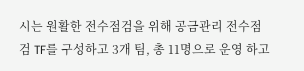시는 원활한 전수점검을 위해 공금관리 전수점검 TF를 구성하고 3개 팀, 총 11명으로 운영 하고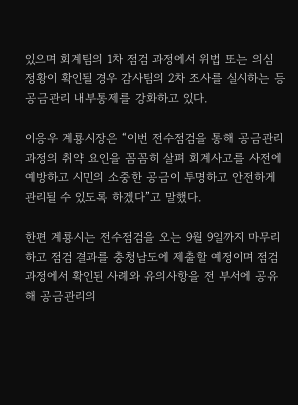있으며 회계팀의 1차 점검 과정에서 위법 또는 의심 정황이 확인될 경우 감사팀의 2차 조사를 실시하는 등 공금관리 내부통제를 강화하고 있다.

이응우 계룡시장은 “이번 전수점검을 통해 공금관리 과정의 취약 요인을 꼼꼼히 살펴 회계사고를 사전에 예방하고 시민의 소중한 공금이 투명하고 안전하게 관리될 수 있도록 하겠다”고 말했다.

한편 계룡시는 전수점검을 오는 9월 9일까지 마무리하고 점검 결과를 충청남도에 제출할 예정이며 점검 과정에서 확인된 사례와 유의사항을 전 부서에 공유해 공금관리의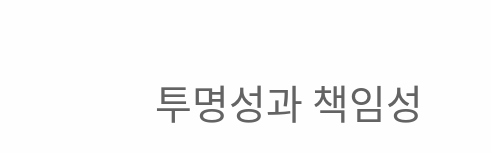투명성과 책임성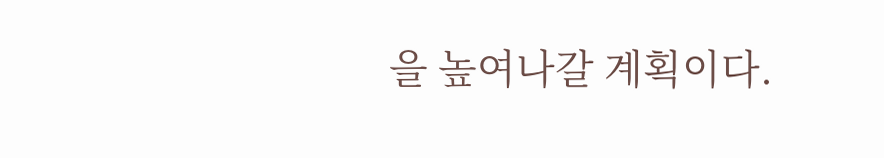을 높여나갈 계획이다.